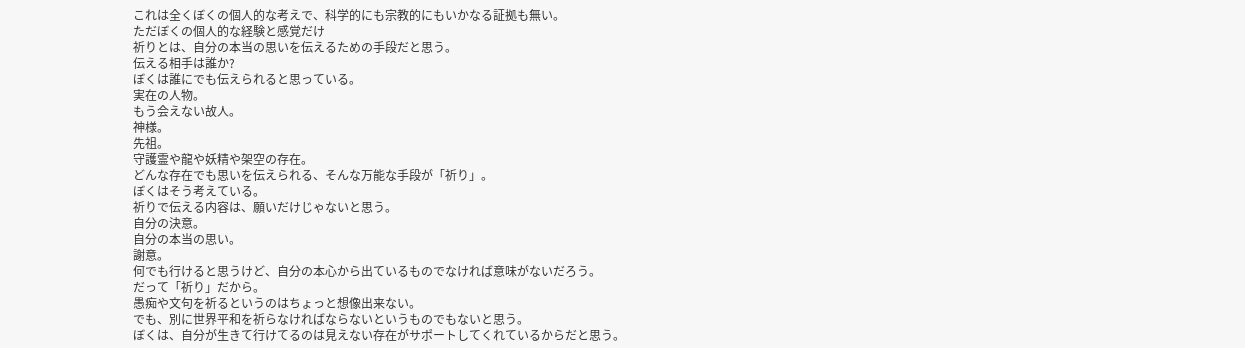これは全くぼくの個人的な考えで、科学的にも宗教的にもいかなる証拠も無い。
ただぼくの個人的な経験と感覚だけ
祈りとは、自分の本当の思いを伝えるための手段だと思う。
伝える相手は誰か?
ぼくは誰にでも伝えられると思っている。
実在の人物。
もう会えない故人。
神様。
先祖。
守護霊や龍や妖精や架空の存在。
どんな存在でも思いを伝えられる、そんな万能な手段が「祈り」。
ぼくはそう考えている。
祈りで伝える内容は、願いだけじゃないと思う。
自分の決意。
自分の本当の思い。
謝意。
何でも行けると思うけど、自分の本心から出ているものでなければ意味がないだろう。
だって「祈り」だから。
愚痴や文句を祈るというのはちょっと想像出来ない。
でも、別に世界平和を祈らなければならないというものでもないと思う。
ぼくは、自分が生きて行けてるのは見えない存在がサポートしてくれているからだと思う。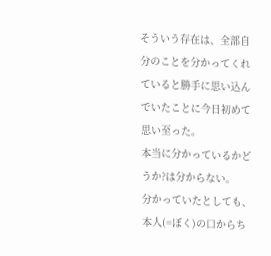そういう存在は、全部自分のことを分かってくれていると勝手に思い込んでいたことに今日初めて思い至った。
本当に分かっているかどうか?は分からない。
分かっていたとしても、本人(=ぼく)の口からち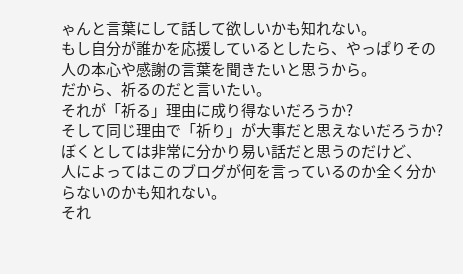ゃんと言葉にして話して欲しいかも知れない。
もし自分が誰かを応援しているとしたら、やっぱりその人の本心や感謝の言葉を聞きたいと思うから。
だから、祈るのだと言いたい。
それが「祈る」理由に成り得ないだろうか?
そして同じ理由で「祈り」が大事だと思えないだろうか?
ぼくとしては非常に分かり易い話だと思うのだけど、
人によってはこのブログが何を言っているのか全く分からないのかも知れない。
それ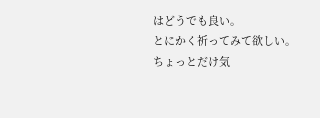はどうでも良い。
とにかく祈ってみて欲しい。
ちょっとだけ気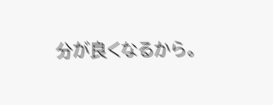分が良くなるから。